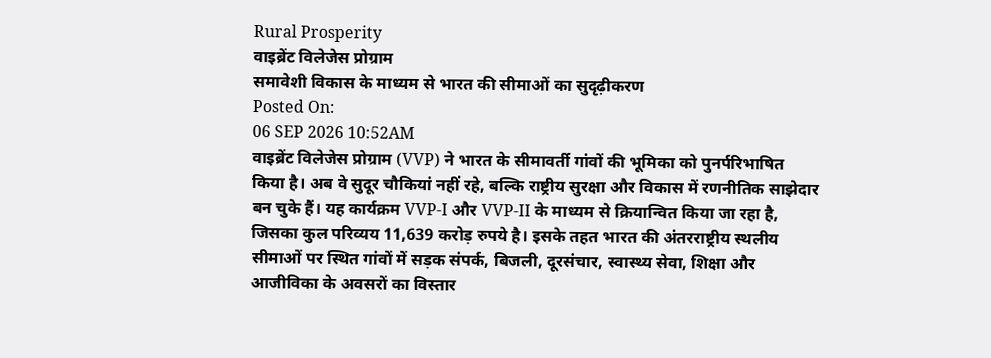Rural Prosperity
वाइब्रेंट विलेजेस प्रोग्राम
समावेशी विकास के माध्यम से भारत की सीमाओं का सुदृढ़ीकरण
Posted On:
06 SEP 2026 10:52AM
वाइब्रेंट विलेजेस प्रोग्राम (VVP) ने भारत के सीमावर्ती गांवों की भूमिका को पुनर्परिभाषित किया है। अब वे सुदूर चौकियां नहीं रहे, बल्कि राष्ट्रीय सुरक्षा और विकास में रणनीतिक साझेदार बन चुके हैं। यह कार्यक्रम VVP-I और VVP-II के माध्यम से क्रियान्वित किया जा रहा है, जिसका कुल परिव्यय 11,639 करोड़ रुपये है। इसके तहत भारत की अंतरराष्ट्रीय स्थलीय सीमाओं पर स्थित गांवों में सड़क संपर्क, बिजली, दूरसंचार, स्वास्थ्य सेवा, शिक्षा और आजीविका के अवसरों का विस्तार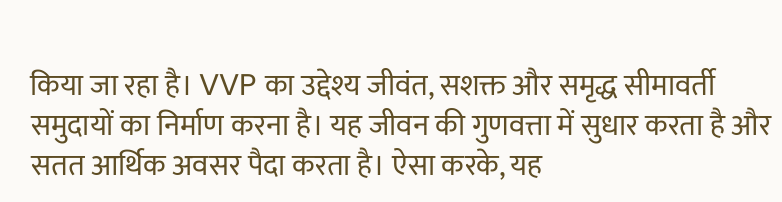किया जा रहा है। VVP का उद्देश्य जीवंत, सशक्त और समृद्ध सीमावर्ती समुदायों का निर्माण करना है। यह जीवन की गुणवत्ता में सुधार करता है और सतत आर्थिक अवसर पैदा करता है। ऐसा करके, यह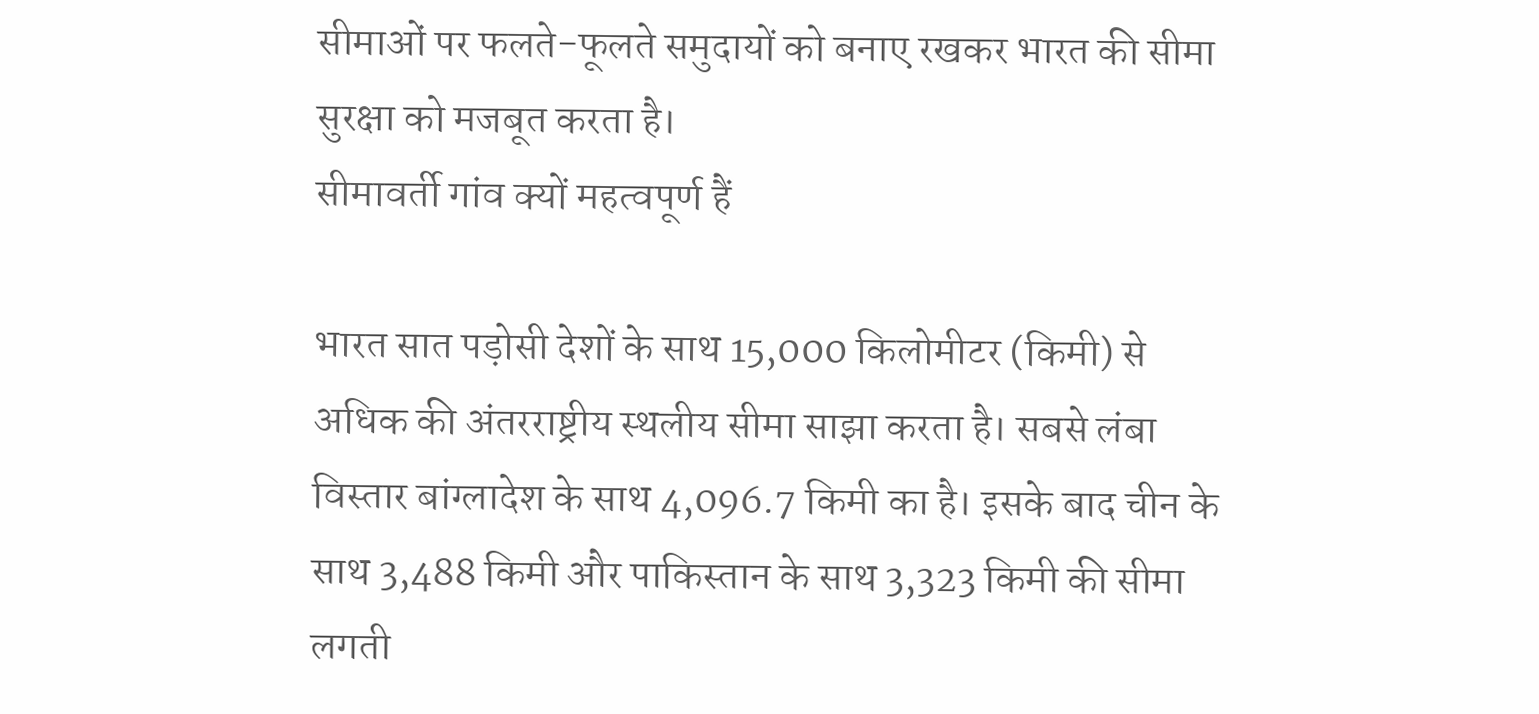सीमाओं पर फलते-फूलते समुदायों को बनाए रखकर भारत की सीमा सुरक्षा को मजबूत करता है।
सीमावर्ती गांव क्यों महत्वपूर्ण हैं

भारत सात पड़ोसी देशों के साथ 15,000 किलोमीटर (किमी) से अधिक की अंतरराष्ट्रीय स्थलीय सीमा साझा करता है। सबसे लंबा विस्तार बांग्लादेश के साथ 4,096.7 किमी का है। इसके बाद चीन के साथ 3,488 किमी और पाकिस्तान के साथ 3,323 किमी की सीमा लगती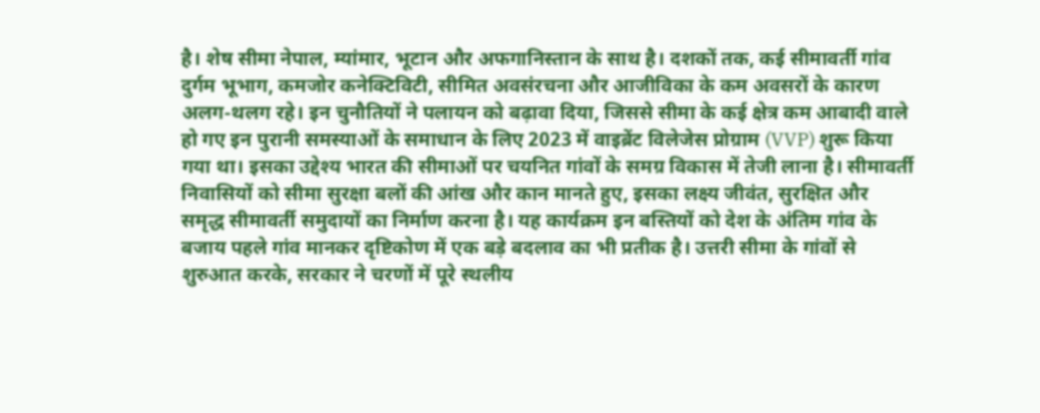है। शेष सीमा नेपाल, म्यांमार, भूटान और अफगानिस्तान के साथ है। दशकों तक, कई सीमावर्ती गांव दुर्गम भूभाग, कमजोर कनेक्टिविटी, सीमित अवसंरचना और आजीविका के कम अवसरों के कारण अलग-थलग रहे। इन चुनौतियों ने पलायन को बढ़ावा दिया, जिससे सीमा के कई क्षेत्र कम आबादी वाले हो गए इन पुरानी समस्याओं के समाधान के लिए 2023 में वाइब्रेंट विलेजेस प्रोग्राम (VVP) शुरू किया गया था। इसका उद्देश्य भारत की सीमाओं पर चयनित गांवों के समग्र विकास में तेजी लाना है। सीमावर्ती निवासियों को सीमा सुरक्षा बलों की आंख और कान मानते हुए, इसका लक्ष्य जीवंत, सुरक्षित और समृद्ध सीमावर्ती समुदायों का निर्माण करना है। यह कार्यक्रम इन बस्तियों को देश के अंतिम गांव के बजाय पहले गांव मानकर दृष्टिकोण में एक बड़े बदलाव का भी प्रतीक है। उत्तरी सीमा के गांवों से शुरुआत करके, सरकार ने चरणों में पूरे स्थलीय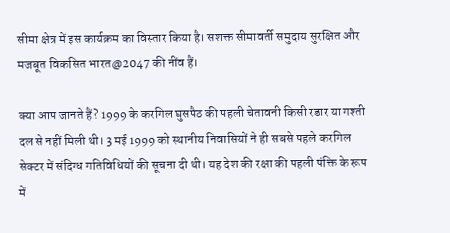सीमा क्षेत्र में इस कार्यक्रम का विस्तार किया है। सशक्त सीमावर्ती समुदाय सुरक्षित और मजबूत विकसित भारत@2047 की नींव हैं।

क्या आप जानते हैं? 1999 के करगिल घुसपैठ की पहली चेतावनी किसी रडार या गश्ती दल से नहीं मिली थी। 3 मई 1999 को स्थानीय निवासियों ने ही सबसे पहले करगिल सेक्टर में संदिग्ध गतिविधियों की सूचना दी थी। यह देश की रक्षा की पहली पंक्ति के रूप में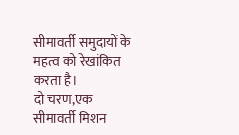सीमावर्ती समुदायों के महत्व को रेखांकित करता है।
दो चरण,एक सीमावर्ती मिशन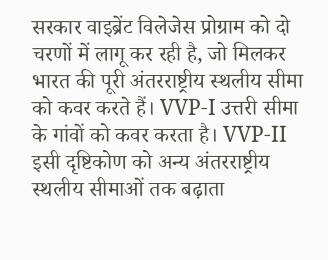सरकार वाइब्रेंट विलेजेस प्रोग्राम को दो चरणों में लागू कर रही है, जो मिलकर भारत की पूरी अंतरराष्ट्रीय स्थलीय सीमा को कवर करते हैं। VVP-I उत्तरी सीमा के गांवों को कवर करता है। VVP-II इसी दृष्टिकोण को अन्य अंतरराष्ट्रीय स्थलीय सीमाओं तक बढ़ाता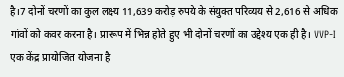है।7 दोनों चरणों का कुल लक्ष्य 11,639 करोड़ रुपये के संयुक्त परिव्यय से 2,616 से अधिक गांवों को कवर करना है। प्रारूप में भिन्न होते हुए भी दोनों चरणों का उद्देश्य एक ही है। VVP-I एक केंद्र प्रायोजित योजना है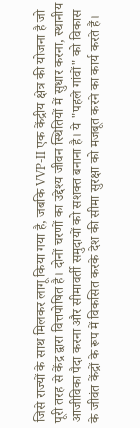जिसे राज्यों के साथ मिलकर लागू किया गया है, जबकि VVP-II एक केंद्रीय क्षेत्र की योजना है जो पूरी तरह से केंद्र द्वारा वित्तपोषित है। दोनों चरणों का उद्देश्य जीवन स्थितियों में सुधार करना, स्थानीय आजीविका पैदा करना और सीमावर्ती समुदायों को सशक्त बनाना है। ये "पहले गांवों" को विकास के जीवंत केंद्रों के रूप में विकसित करके देश की सीमा सुरक्षा को मजबूत करने का कार्य करते हैं।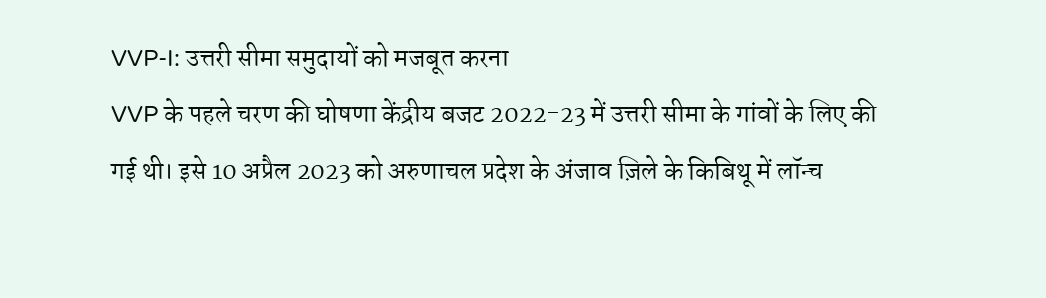VVP-I: उत्तरी सीमा समुदायों को मजबूत करना
VVP के पहले चरण की घोषणा केंद्रीय बजट 2022-23 में उत्तरी सीमा के गांवों के लिए की गई थी। इसे 10 अप्रैल 2023 को अरुणाचल प्रदेश के अंजाव ज़िले के किबिथू में लॉन्च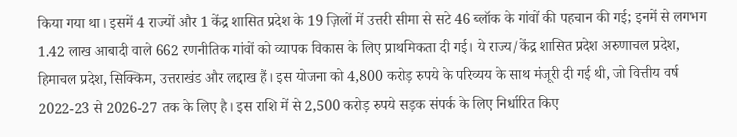किया गया था। इसमें 4 राज्यों और 1 केंद्र शासित प्रदेश के 19 ज़िलों में उत्तरी सीमा से सटे 46 ब्लॉक के गांवों की पहचान की गई; इनमें से लगभग 1.42 लाख आबादी वाले 662 रणनीतिक गांवों को व्यापक विकास के लिए प्राथमिकता दी गई। ये राज्य/केंद्र शासित प्रदेश अरुणाचल प्रदेश, हिमाचल प्रदेश, सिक्किम, उत्तराखंड और लद्दाख हैं। इस योजना को 4,800 करोड़ रुपये के परिव्यय के साथ मंजूरी दी गई थी, जो वित्तीय वर्ष 2022-23 से 2026-27 तक के लिए है। इस राशि में से 2,500 करोड़ रुपये सड़क संपर्क के लिए निर्धारित किए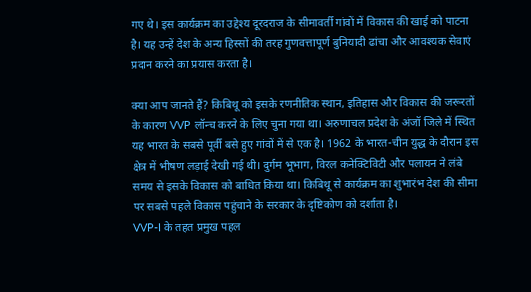गए थे। इस कार्यक्रम का उद्देश्य दूरदराज के सीमावर्ती गांवों में विकास की खाई को पाटना है। यह उन्हें देश के अन्य हिस्सों की तरह गुणवत्तापूर्ण बुनियादी ढांचा और आवश्यक सेवाएं प्रदान करने का प्रयास करता है।

क्या आप जानते हैं? किबिथू को इसके रणनीतिक स्थान, इतिहास और विकास की जरूरतों के कारण VVP लॉन्च करने के लिए चुना गया था। अरुणाचल प्रदेश के अंजॉ जिले में स्थित यह भारत के सबसे पूर्वी बसे हुए गांवों में से एक है। 1962 के भारत-चीन युद्ध के दौरान इस क्षेत्र में भीषण लड़ाई देखी गई थी। दुर्गम भूभाग, विरल कनेक्टिविटी और पलायन ने लंबे समय से इसके विकास को बाधित किया था। किबिथू से कार्यक्रम का शुभारंभ देश की सीमा पर सबसे पहले विकास पहुंचाने के सरकार के दृष्टिकोण को दर्शाता है।
VVP-I के तहत प्रमुख पहल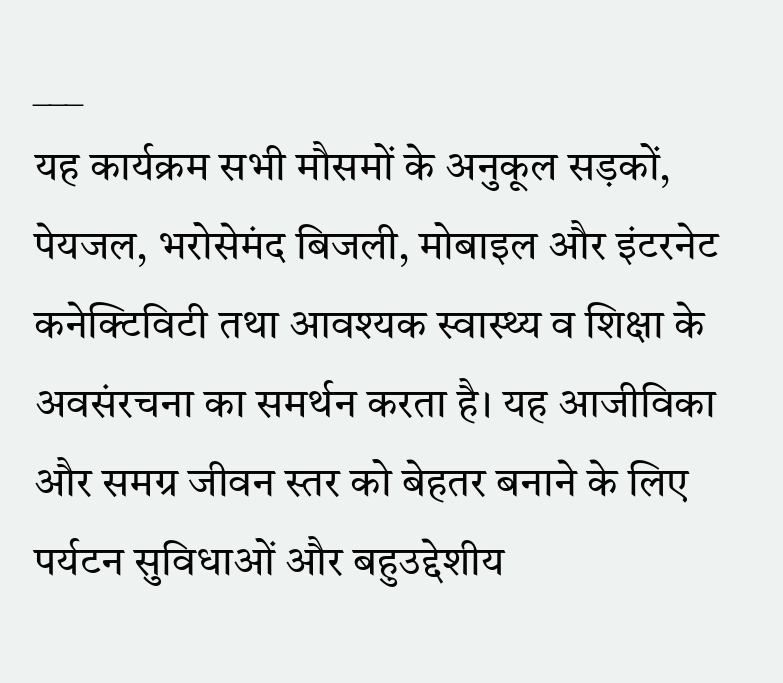___
यह कार्यक्रम सभी मौसमों के अनुकूल सड़कों, पेयजल, भरोसेमंद बिजली, मोबाइल और इंटरनेट कनेक्टिविटी तथा आवश्यक स्वास्थ्य व शिक्षा के अवसंरचना का समर्थन करता है। यह आजीविका और समग्र जीवन स्तर को बेहतर बनाने के लिए पर्यटन सुविधाओं और बहुउद्देशीय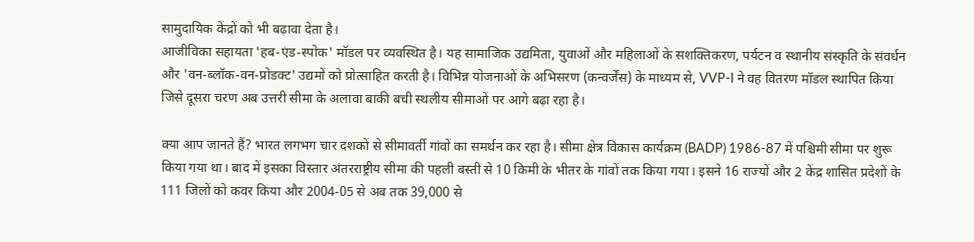सामुदायिक केंद्रों को भी बढ़ावा देता है।
आजीविका सहायता 'हब-एंड-स्पोक' मॉडल पर व्यवस्थित है। यह सामाजिक उद्यमिता, युवाओं और महिलाओं के सशक्तिकरण, पर्यटन व स्थानीय संस्कृति के संवर्धन और 'वन-ब्लॉक-वन-प्रोडक्ट' उद्यमों को प्रोत्साहित करती है। विभिन्न योजनाओं के अभिसरण (कन्वर्जेंस) के माध्यम से, VVP-I ने वह वितरण मॉडल स्थापित किया जिसे दूसरा चरण अब उत्तरी सीमा के अलावा बाकी बची स्थलीय सीमाओं पर आगे बढ़ा रहा है।

क्या आप जानते हैं? भारत लगभग चार दशकों से सीमावर्ती गांवों का समर्थन कर रहा है। सीमा क्षेत्र विकास कार्यक्रम (BADP) 1986-87 में पश्चिमी सीमा पर शुरू किया गया था। बाद में इसका विस्तार अंतरराष्ट्रीय सीमा की पहली बस्ती से 10 किमी के भीतर के गांवों तक किया गया। इसने 16 राज्यों और 2 केंद्र शासित प्रदेशों के 111 जिलों को कवर किया और 2004-05 से अब तक 39,000 से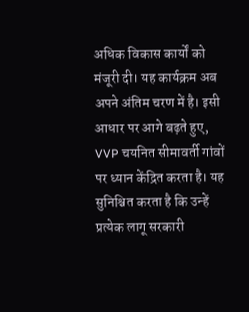अधिक विकास कार्यों को मंजूरी दी। यह कार्यक्रम अब अपने अंतिम चरण में है। इसी आधार पर आगे बढ़ते हुए, VVP चयनित सीमावर्ती गांवों पर ध्यान केंद्रित करता है। यह सुनिश्चित करता है कि उन्हें प्रत्येक लागू सरकारी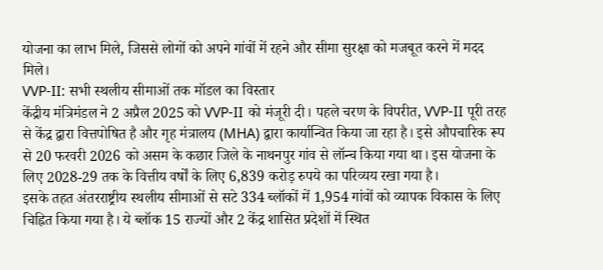योजना का लाभ मिले, जिससे लोगों को अपने गांवों में रहने और सीमा सुरक्षा को मजबूत करने में मदद मिले।
VVP-II: सभी स्थलीय सीमाओं तक मॉडल का विस्तार
केंद्रीय मंत्रिमंडल ने 2 अप्रैल 2025 को VVP-II को मंजूरी दी। पहले चरण के विपरीत, VVP-II पूरी तरह से केंद्र द्वारा वित्तपोषित है और गृह मंत्रालय (MHA) द्वारा कार्यान्वित किया जा रहा है। इसे औपचारिक रूप से 20 फरवरी 2026 को असम के कछार जिले के नाथनपुर गांव से लॉन्च किया गया था। इस योजना के लिए 2028-29 तक के वित्तीय वर्षों के लिए 6,839 करोड़ रुपये का परिव्यय रखा गया है।
इसके तहत अंतरराष्ट्रीय स्थलीय सीमाओं से सटे 334 ब्लॉकों में 1,954 गांवों को व्यापक विकास के लिए चिह्नित किया गया है। ये ब्लॉक 15 राज्यों और 2 केंद्र शासित प्रदेशों में स्थित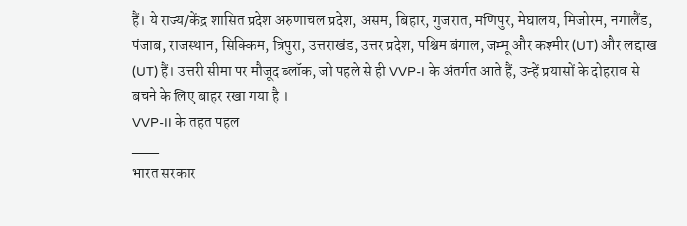हैं। ये राज्य/केंद्र शासित प्रदेश अरुणाचल प्रदेश, असम, बिहार, गुजरात, मणिपुर, मेघालय, मिजोरम, नगालैंड, पंजाब, राजस्थान, सिक्किम, त्रिपुरा, उत्तराखंड, उत्तर प्रदेश, पश्चिम बंगाल, जम्मू और कश्मीर (UT) और लद्दाख (UT) हैं। उत्तरी सीमा पर मौजूद ब्लॉक, जो पहले से ही VVP-I के अंतर्गत आते हैं, उन्हें प्रयासों के दोहराव से बचने के लिए बाहर रखा गया है ।
VVP-II के तहत पहल
___
भारत सरकार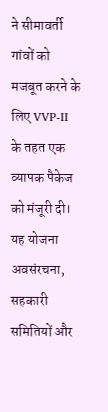ने सीमावर्ती गांवों को मजबूत करने के लिए VVP-II के तहत एक व्यापक पैकेज को मंजूरी दी। यह योजना अवसंरचना, सहकारी समितियों और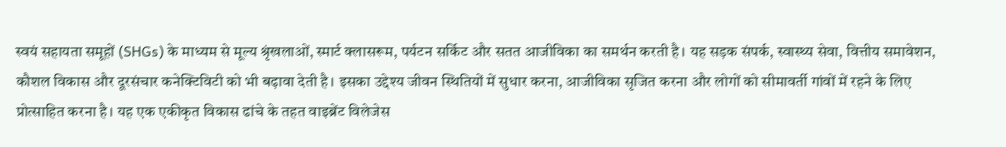स्वयं सहायता समूहों (SHGs) के माध्यम से मूल्य श्रृंखलाओं, स्मार्ट क्लासरूम, पर्यटन सर्किट और सतत आजीविका का समर्थन करती है। यह सड़क संपर्क, स्वास्थ्य सेवा, वित्तीय समावेशन, कौशल विकास और दूरसंचार कनेक्टिविटी को भी बढ़ावा देती है। इसका उद्देश्य जीवन स्थितियों में सुधार करना, आजीविका सृजित करना और लोगों को सीमावर्ती गांवों में रहने के लिए प्रोत्साहित करना है। यह एक एकीकृत विकास ढांचे के तहत वाइब्रेंट विलेजेस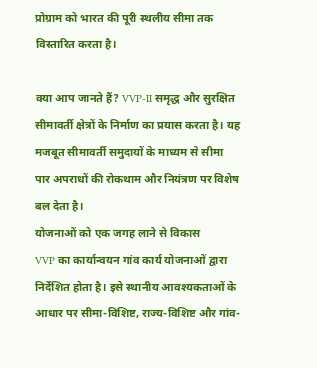प्रोग्राम को भारत की पूरी स्थलीय सीमा तक विस्तारित करता है।

क्या आप जानते हैं? VVP-II समृद्ध और सुरक्षित सीमावर्ती क्षेत्रों के निर्माण का प्रयास करता है। यह मजबूत सीमावर्ती समुदायों के माध्यम से सीमा पार अपराधों की रोकथाम और नियंत्रण पर विशेष बल देता है।
योजनाओं को एक जगह लाने से विकास
VVP का कार्यान्वयन गांव कार्य योजनाओं द्वारा निर्देशित होता है। इसे स्थानीय आवश्यकताओं के आधार पर सीमा-विशिष्ट, राज्य-विशिष्ट और गांव-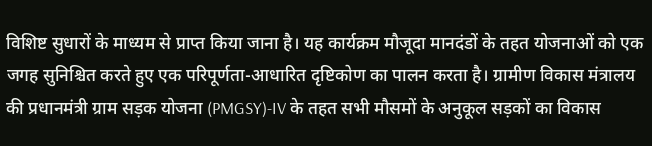विशिष्ट सुधारों के माध्यम से प्राप्त किया जाना है। यह कार्यक्रम मौजूदा मानदंडों के तहत योजनाओं को एक जगह सुनिश्चित करते हुए एक परिपूर्णता-आधारित दृष्टिकोण का पालन करता है। ग्रामीण विकास मंत्रालय की प्रधानमंत्री ग्राम सड़क योजना (PMGSY)-IV के तहत सभी मौसमों के अनुकूल सड़कों का विकास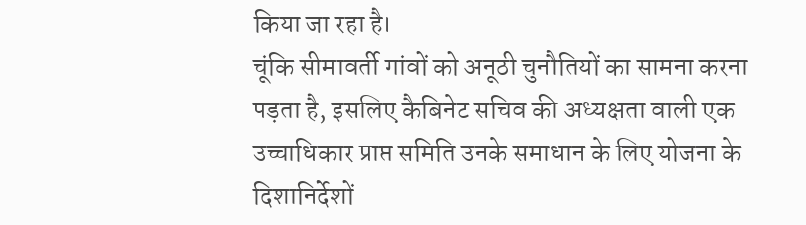किया जा रहा है।
चूंकि सीमावर्ती गांवों को अनूठी चुनौतियों का सामना करना पड़ता है, इसलिए कैबिनेट सचिव की अध्यक्षता वाली एक उच्चाधिकार प्राप्त समिति उनके समाधान के लिए योजना के दिशानिर्देशों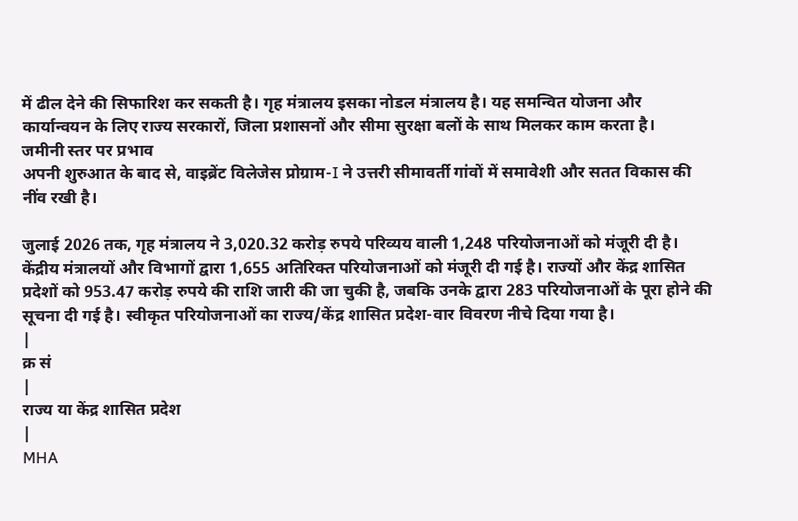में ढील देने की सिफारिश कर सकती है। गृह मंत्रालय इसका नोडल मंत्रालय है। यह समन्वित योजना और कार्यान्वयन के लिए राज्य सरकारों, जिला प्रशासनों और सीमा सुरक्षा बलों के साथ मिलकर काम करता है।
जमीनी स्तर पर प्रभाव
अपनी शुरुआत के बाद से, वाइब्रेंट विलेजेस प्रोग्राम-I ने उत्तरी सीमावर्ती गांवों में समावेशी और सतत विकास की नींव रखी है।

जुलाई 2026 तक, गृह मंत्रालय ने 3,020.32 करोड़ रुपये परिव्यय वाली 1,248 परियोजनाओं को मंजूरी दी है। केंद्रीय मंत्रालयों और विभागों द्वारा 1,655 अतिरिक्त परियोजनाओं को मंजूरी दी गई है। राज्यों और केंद्र शासित प्रदेशों को 953.47 करोड़ रुपये की राशि जारी की जा चुकी है, जबकि उनके द्वारा 283 परियोजनाओं के पूरा होने की सूचना दी गई है। स्वीकृत परियोजनाओं का राज्य/केंद्र शासित प्रदेश-वार विवरण नीचे दिया गया है।
|
क्र सं
|
राज्य या केंद्र शासित प्रदेश
|
MHA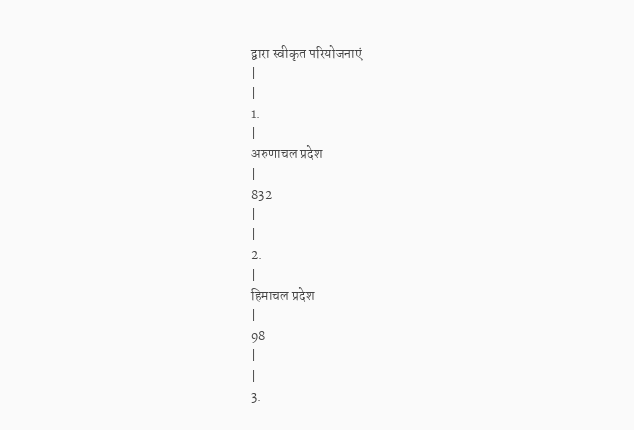द्वारा स्वीकृत परियोजनाएं
|
|
1.
|
अरुणाचल प्रदेश
|
832
|
|
2.
|
हिमाचल प्रदेश
|
98
|
|
3.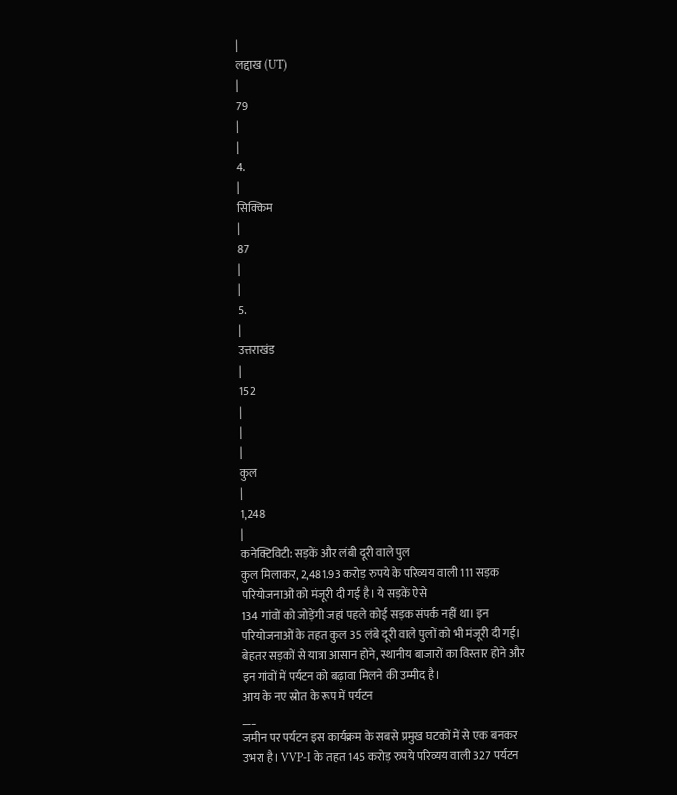|
लद्दाख (UT)
|
79
|
|
4.
|
सिक्किम
|
87
|
|
5.
|
उत्तराखंड
|
152
|
|
|
कुल
|
1,248
|
कनेक्टिविटी: सड़कें और लंबी दूरी वाले पुल
कुल मिलाकर, 2,481.93 करोड़ रुपये के परिव्यय वाली 111 सड़क परियोजनाओं को मंजूरी दी गई है। ये सड़कें ऐसे
134 गांवों को जोड़ेंगी जहां पहले कोई सड़क संपर्क नहीं था। इन परियोजनाओं के तहत कुल 35 लंबे दूरी वाले पुलों को भी मंजूरी दी गई। बेहतर सड़कों से यात्रा आसान होने, स्थानीय बाजारों का विस्तार होने और इन गांवों में पर्यटन को बढ़ावा मिलने की उम्मीद है।
आय के नए स्रोत के रूप में पर्यटन
___
जमीन पर पर्यटन इस कार्यक्रम के सबसे प्रमुख घटकों में से एक बनकर उभरा है। VVP-I के तहत 145 करोड़ रुपये परिव्यय वाली 327 पर्यटन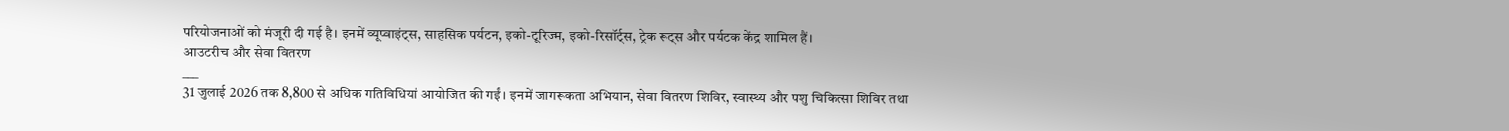परियोजनाओं को मंजूरी दी गई है। इनमें व्यूप्वाइंट्स, साहसिक पर्यटन, इको-टूरिज्म, इको-रिसॉर्ट्स, ट्रेक रूट्स और पर्यटक केंद्र शामिल हैं।
आउटरीच और सेवा वितरण
___
31 जुलाई 2026 तक 8,800 से अधिक गतिविधियां आयोजित की गईं। इनमें जागरूकता अभियान, सेवा वितरण शिविर, स्वास्थ्य और पशु चिकित्सा शिविर तथा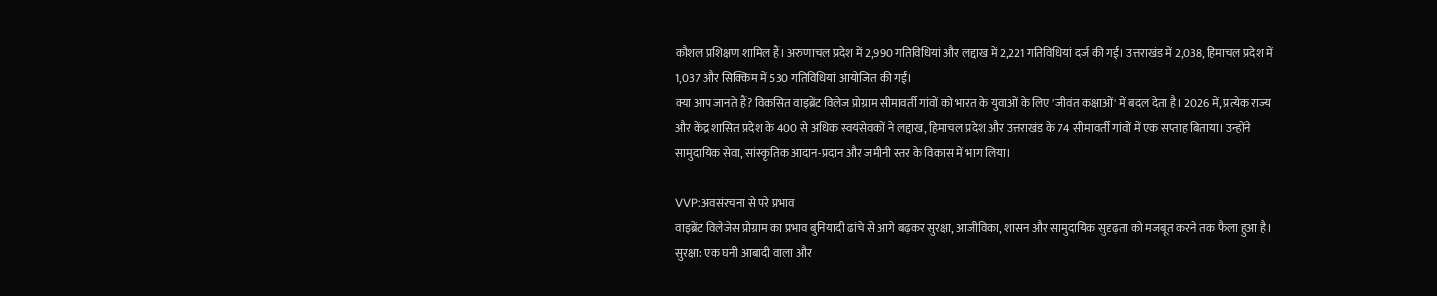कौशल प्रशिक्षण शामिल हैं। अरुणाचल प्रदेश में 2,990 गतिविधियां और लद्दाख में 2,221 गतिविधियां दर्ज की गईं। उत्तराखंड में 2,038, हिमाचल प्रदेश में 1,037 और सिक्किम में 530 गतिविधियां आयोजित की गईं।
क्या आप जानते हैं? विकसित वाइब्रेंट विलेज प्रोग्राम सीमावर्ती गांवों को भारत के युवाओं के लिए 'जीवंत कक्षाओं' में बदल देता है। 2026 में, प्रत्येक राज्य और केंद्र शासित प्रदेश के 400 से अधिक स्वयंसेवकों ने लद्दाख, हिमाचल प्रदेश और उत्तराखंड के 74 सीमावर्ती गांवों में एक सप्ताह बिताया। उन्होंने सामुदायिक सेवा, सांस्कृतिक आदान-प्रदान और जमीनी स्तर के विकास में भाग लिया।

VVP:अवसंरचना से परे प्रभाव
वाइब्रेंट विलेजेस प्रोग्राम का प्रभाव बुनियादी ढांचे से आगे बढ़कर सुरक्षा, आजीविका, शासन और सामुदायिक सुदृढ़ता को मजबूत करने तक फैला हुआ है।
सुरक्षा: एक घनी आबादी वाला और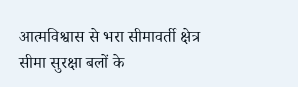आत्मविश्वास से भरा सीमावर्ती क्षेत्र सीमा सुरक्षा बलों के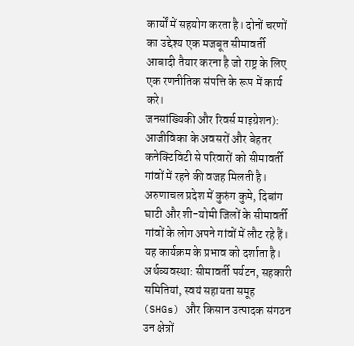कार्यों में सहयोग करता है। दोनों चरणों का उद्देश्य एक मजबूत सीमावर्ती आबादी तैयार करना है जो राष्ट्र के लिए एक रणनीतिक संपत्ति के रूप में कार्य करे।
जनसांख्यिकी और रिवर्स माइग्रेशन): आजीविका के अवसरों और बेहतर कनेक्टिविटी से परिवारों को सीमावर्ती गांवों में रहने की वजह मिलती है। अरुणाचल प्रदेश में कुरुंग कुमे, दिबांग घाटी और शी-योमी जिलों के सीमावर्ती गांवों के लोग अपने गांवों में लौट रहे हैं। यह कार्यक्रम के प्रभाव को दर्शाता है।
अर्थव्यवस्था: सीमावर्ती पर्यटन, सहकारी समितियां, स्वयं सहायता समूह (SHGs) और किसान उत्पादक संगठन उन क्षेत्रों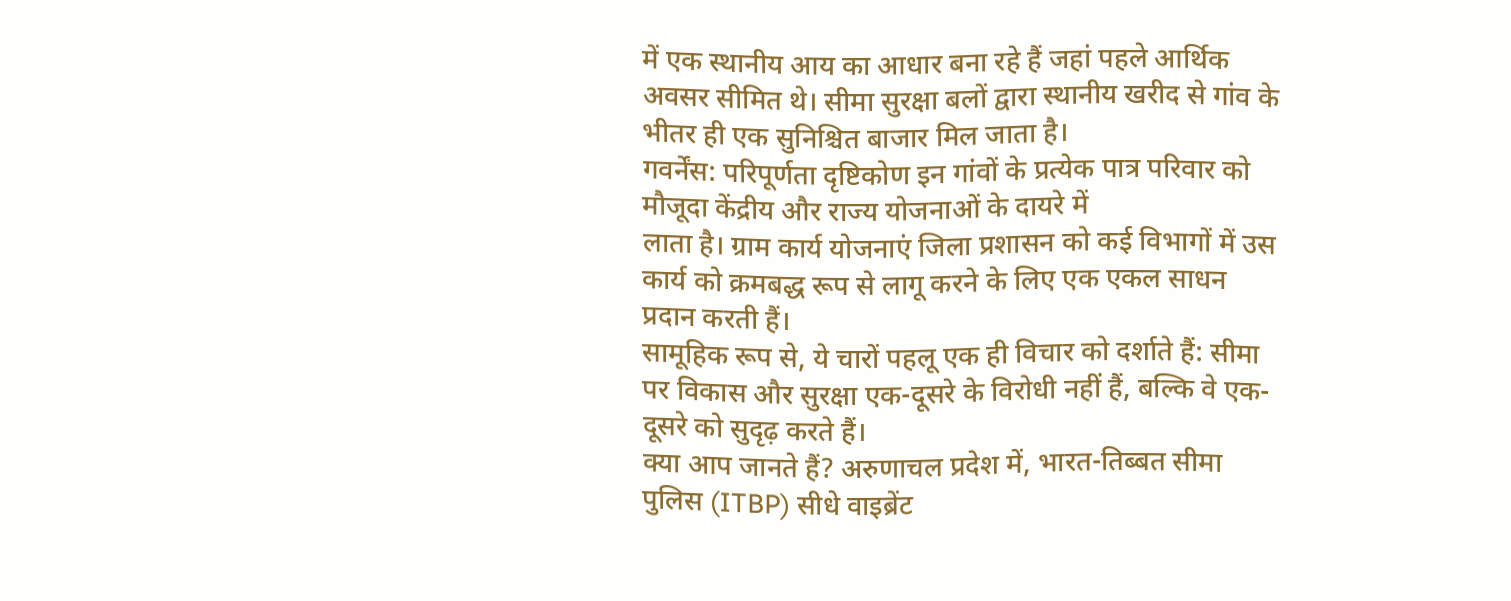में एक स्थानीय आय का आधार बना रहे हैं जहां पहले आर्थिक अवसर सीमित थे। सीमा सुरक्षा बलों द्वारा स्थानीय खरीद से गांव के भीतर ही एक सुनिश्चित बाजार मिल जाता है।
गवर्नेंस: परिपूर्णता दृष्टिकोण इन गांवों के प्रत्येक पात्र परिवार को मौजूदा केंद्रीय और राज्य योजनाओं के दायरे में
लाता है। ग्राम कार्य योजनाएं जिला प्रशासन को कई विभागों में उस कार्य को क्रमबद्ध रूप से लागू करने के लिए एक एकल साधन प्रदान करती हैं।
सामूहिक रूप से, ये चारों पहलू एक ही विचार को दर्शाते हैं: सीमा पर विकास और सुरक्षा एक-दूसरे के विरोधी नहीं हैं, बल्कि वे एक-दूसरे को सुदृढ़ करते हैं।
क्या आप जानते हैं? अरुणाचल प्रदेश में, भारत-तिब्बत सीमा पुलिस (ITBP) सीधे वाइब्रेंट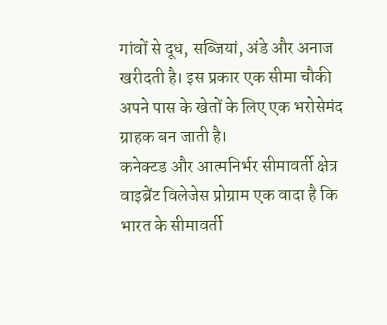गांवों से दूध, सब्जियां, अंडे और अनाज खरीदती है। इस प्रकार एक सीमा चौकी अपने पास के खेतों के लिए एक भरोसेमंद ग्राहक बन जाती है।
कनेक्टड और आत्मनिर्भर सीमावर्ती क्षेत्र
वाइब्रेंट विलेजेस प्रोग्राम एक वादा है कि भारत के सीमावर्ती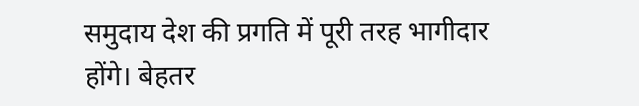समुदाय देश की प्रगति में पूरी तरह भागीदार होंगे। बेहतर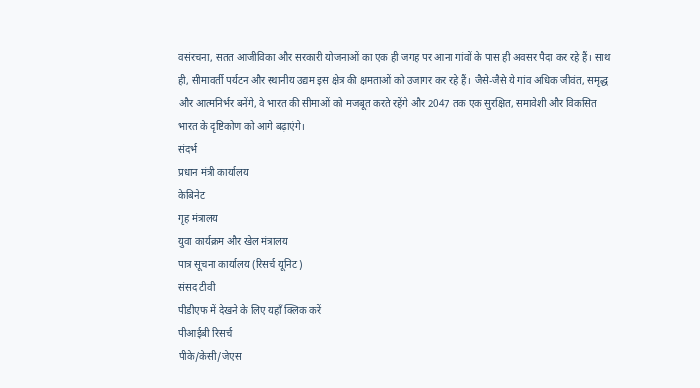वसंरचना, सतत आजीविका और सरकारी योजनाओं का एक ही जगह पर आना गांवों के पास ही अवसर पैदा कर रहे हैं। साथ ही, सीमावर्ती पर्यटन और स्थानीय उद्यम इस क्षेत्र की क्षमताओं को उजागर कर रहे हैं। जैसे-जैसे ये गांव अधिक जीवंत, समृद्ध और आत्मनिर्भर बनेंगे, वे भारत की सीमाओं को मजबूत करते रहेंगे और 2047 तक एक सुरक्षित, समावेशी और विकसित भारत के दृष्टिकोण को आगे बढ़ाएंगे।
संदर्भ
प्रधान मंत्री कार्यालय
केबिनेट
गृह मंत्रालय
युवा कार्यक्रम और खेल मंत्रालय
पात्र सूचना कार्यालय (रिसर्च यूनिट)
संसद टीवी
पीडीएफ में देखने के लिए यहाँ क्लिक करें
पीआईबी रिसर्च
पीके/केसी/जेएस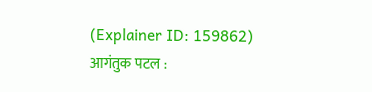(Explainer ID: 159862)
आगंतुक पटल :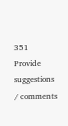351
Provide suggestions / comments